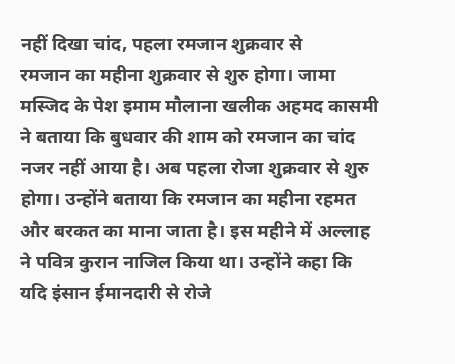नहीं दिखा चांद, पहला रमजान शुक्रवार से
रमजान का महीना शुक्रवार से शुरु होगा। जामा मस्जिद के पेश इमाम मौलाना खलीक अहमद कासमी ने बताया कि बुधवार की शाम को रमजान का चांद नजर नहीं आया है। अब पहला रोजा शुक्रवार से शुरु होगा। उन्होंने बताया कि रमजान का महीना रहमत और बरकत का माना जाता है। इस महीने में अल्लाह ने पवित्र कुरान नाजिल किया था। उन्होंने कहा कि यदि इंसान ईमानदारी से रोजे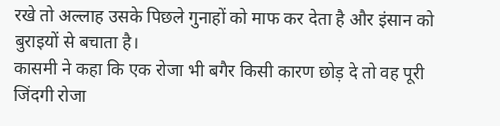रखे तो अल्लाह उसके पिछले गुनाहों को माफ कर देता है और इंसान को बुराइयों से बचाता है।
कासमी ने कहा कि एक रोजा भी बगैर किसी कारण छोड़ दे तो वह पूरी जिंदगी रोजा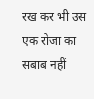रख कर भी उस एक रोजा का सबाब नहीं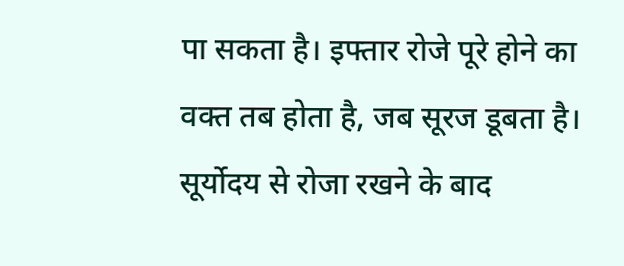पा सकता है। इफ्तार रोजे पूरे होने का वक्त तब होता है, जब सूरज डूबता है। सूर्योदय से रोजा रखने के बाद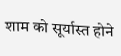शाम को सूर्यास्त होने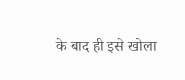के बाद ही इसे खोला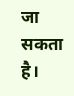जा सकता है।